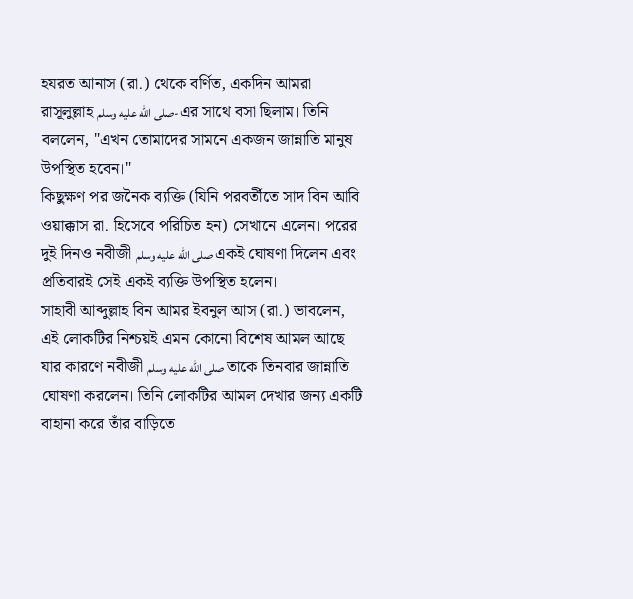হযরত আনাস (রা.) থেকে বর্ণিত, একদিন আমরা রাসূলুল্লাহ صلى الله عليه وسلم-এর সাথে বসা ছিলাম। তিনি বললেন, "এখন তোমাদের সামনে একজন জান্নাতি মানুষ উপস্থিত হবেন।"
কিছুক্ষণ পর জনৈক ব্যক্তি (যিনি পরবর্তীতে সাদ বিন আবি ওয়াক্কাস রা. হিসেবে পরিচিত হন) সেখানে এলেন। পরের দুই দিনও নবীজী صلى الله عليه وسلم একই ঘোষণা দিলেন এবং প্রতিবারই সেই একই ব্যক্তি উপস্থিত হলেন।
সাহাবী আব্দুল্লাহ বিন আমর ইবনুল আস (রা.) ভাবলেন, এই লোকটির নিশ্চয়ই এমন কোনো বিশেষ আমল আছে যার কারণে নবীজী صلى الله عليه وسلم তাকে তিনবার জান্নাতি ঘোষণা করলেন। তিনি লোকটির আমল দেখার জন্য একটি বাহানা করে তাঁর বাড়িতে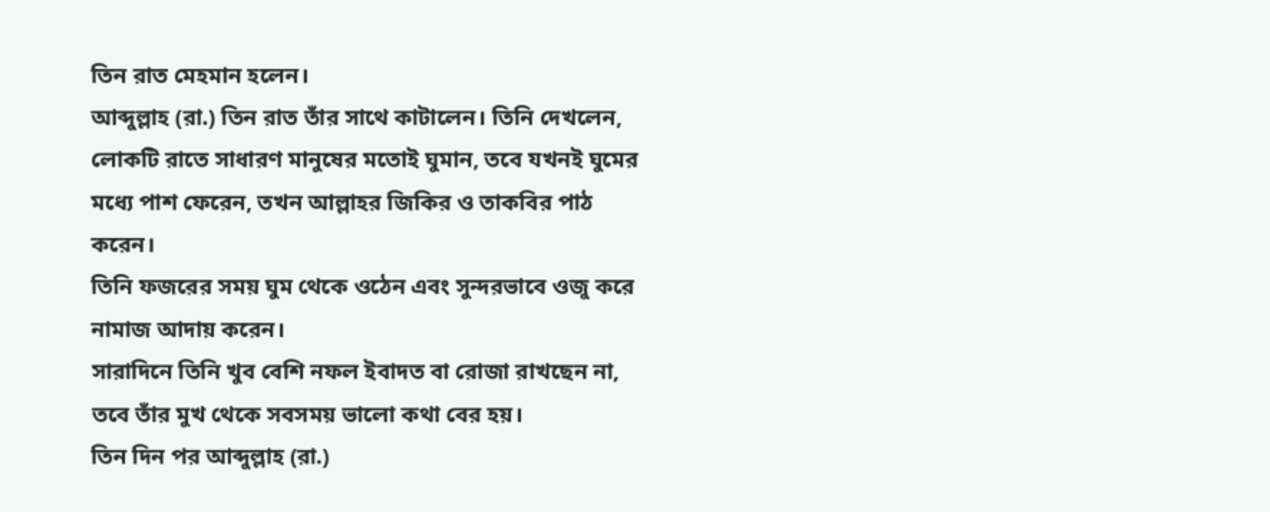তিন রাত মেহমান হলেন।
আব্দুল্লাহ (রা.) তিন রাত তাঁর সাথে কাটালেন। তিনি দেখলেন,
লোকটি রাতে সাধারণ মানুষের মতোই ঘুমান, তবে যখনই ঘুমের মধ্যে পাশ ফেরেন, তখন আল্লাহর জিকির ও তাকবির পাঠ করেন।
তিনি ফজরের সময় ঘুম থেকে ওঠেন এবং সুন্দরভাবে ওজু করে নামাজ আদায় করেন।
সারাদিনে তিনি খুব বেশি নফল ইবাদত বা রোজা রাখছেন না, তবে তাঁর মুখ থেকে সবসময় ভালো কথা বের হয়।
তিন দিন পর আব্দুল্লাহ (রা.)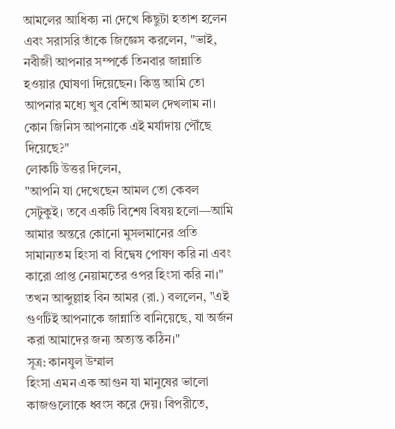আমলের আধিক্য না দেখে কিছুটা হতাশ হলেন এবং সরাসরি তাঁকে জিজ্ঞেস করলেন, "ভাই, নবীজী আপনার সম্পর্কে তিনবার জান্নাতি হওয়ার ঘোষণা দিয়েছেন। কিন্তু আমি তো আপনার মধ্যে খুব বেশি আমল দেখলাম না। কোন জিনিস আপনাকে এই মর্যাদায় পৌঁছে দিয়েছে?"
লোকটি উত্তর দিলেন,
"আপনি যা দেখেছেন আমল তো কেবল সেটুকুই। তবে একটি বিশেষ বিষয় হলো—আমি আমার অন্তরে কোনো মুসলমানের প্রতি সামান্যতম হিংসা বা বিদ্বেষ পোষণ করি না এবং কারো প্রাপ্ত নেয়ামতের ওপর হিংসা করি না।"
তখন আব্দুল্লাহ বিন আমর (রা.) বললেন, "এই গুণটিই আপনাকে জান্নাতি বানিয়েছে, যা অর্জন করা আমাদের জন্য অত্যন্ত কঠিন।"
সূত্র: কানযুল উম্মাল
হিংসা এমন এক আগুন যা মানুষের ভালো কাজগুলোকে ধ্বংস করে দেয়। বিপরীতে,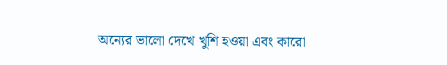অন্যের ভালো দেখে খুশি হওয়া এবং কারো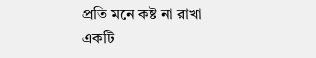প্রতি মনে কষ্ট না রাখা একটি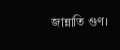জান্নাতি গুণ।